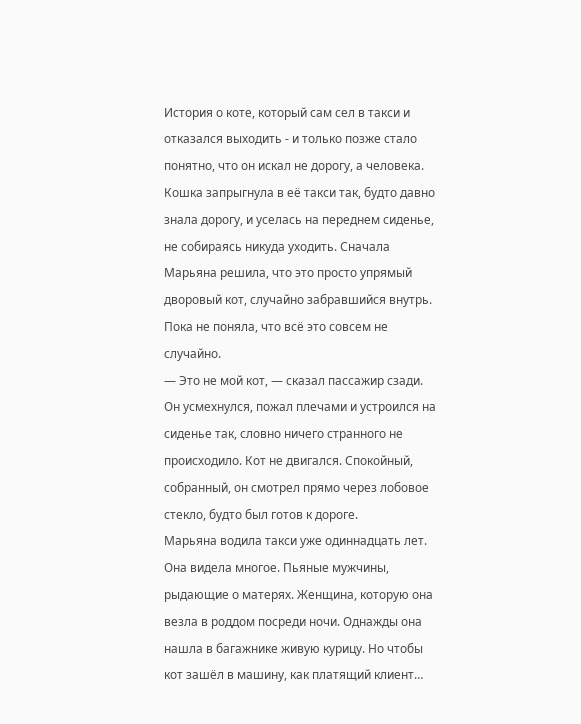История о коте, который сам сел в такси и отказался выходить - и только позже стало понятно, что он искал не дорогу, а человека.
Кошка запрыгнула в её такси так, будто давно знала дорогу, и уселась на переднем сиденье, не собираясь никуда уходить. Сначала Марьяна решила, что это просто упрямый дворовый кот, случайно забравшийся внутрь. Пока не поняла, что всё это совсем не случайно.
— Это не мой кот, — сказал пассажир сзади.
Он усмехнулся, пожал плечами и устроился на сиденье так, словно ничего странного не происходило. Кот не двигался. Спокойный, собранный, он смотрел прямо через лобовое стекло, будто был готов к дороге.
Марьяна водила такси уже одиннадцать лет. Она видела многое. Пьяные мужчины, рыдающие о матерях. Женщина, которую она везла в роддом посреди ночи. Однажды она нашла в багажнике живую курицу. Но чтобы кот зашёл в машину, как платящий клиент…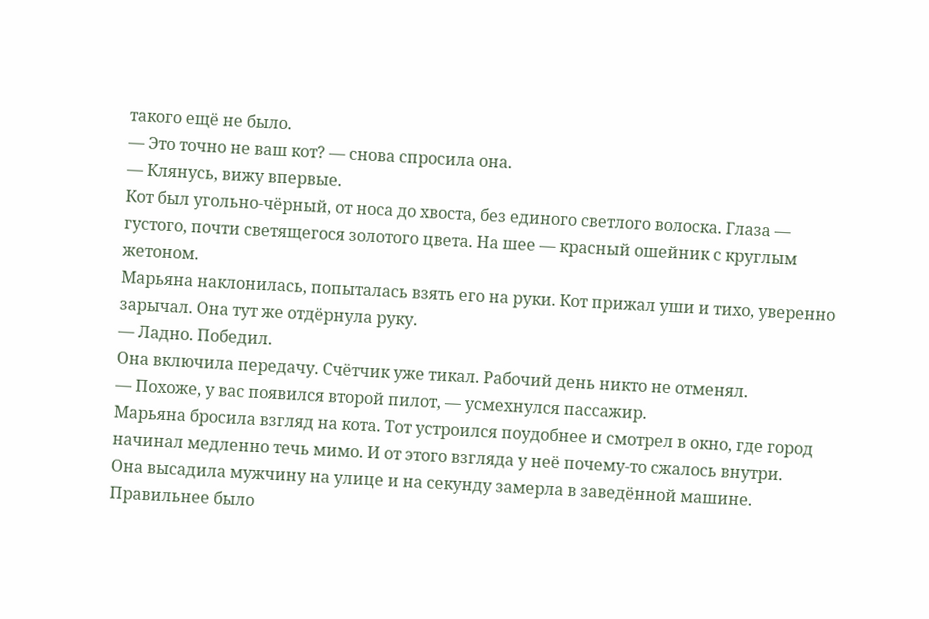такого ещё не было.
— Это точно не ваш кот? — снова спросила она.
— Клянусь, вижу впервые.
Кот был угольно-чёрный, от носа до хвоста, без единого светлого волоска. Глаза — густого, почти светящегося золотого цвета. На шее — красный ошейник с круглым жетоном.
Марьяна наклонилась, попыталась взять его на руки. Кот прижал уши и тихо, уверенно зарычал. Она тут же отдёрнула руку.
— Ладно. Победил.
Она включила передачу. Счётчик уже тикал. Рабочий день никто не отменял.
— Похоже, у вас появился второй пилот, — усмехнулся пассажир.
Марьяна бросила взгляд на кота. Тот устроился поудобнее и смотрел в окно, где город начинал медленно течь мимо. И от этого взгляда у неё почему-то сжалось внутри.
Она высадила мужчину на улице и на секунду замерла в заведённой машине. Правильнее было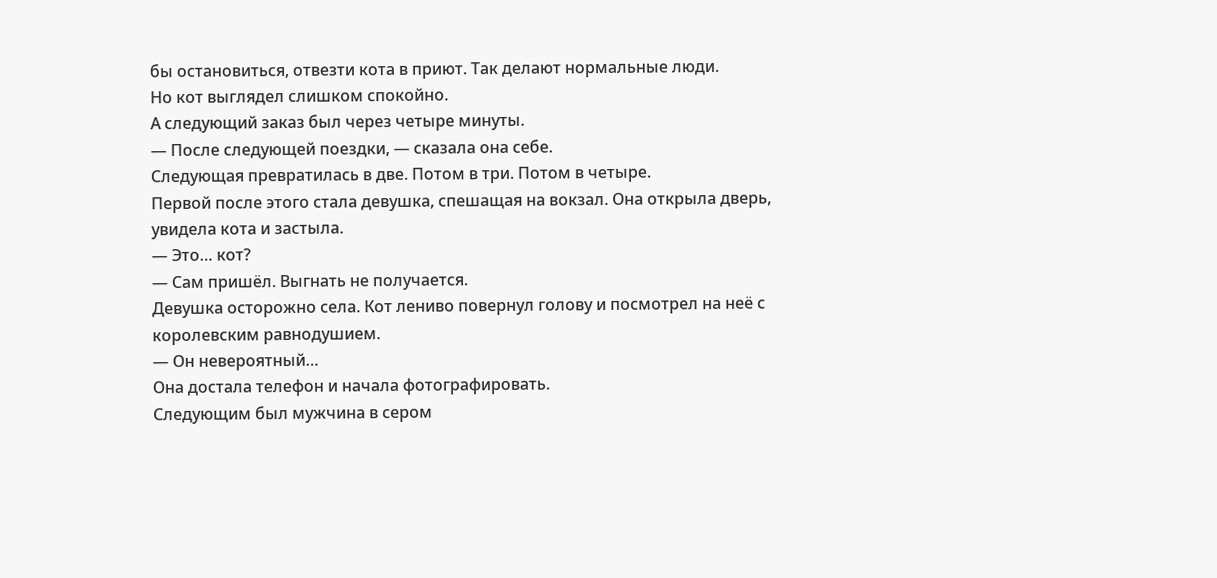бы остановиться, отвезти кота в приют. Так делают нормальные люди.
Но кот выглядел слишком спокойно.
А следующий заказ был через четыре минуты.
— После следующей поездки, — сказала она себе.
Следующая превратилась в две. Потом в три. Потом в четыре.
Первой после этого стала девушка, спешащая на вокзал. Она открыла дверь, увидела кота и застыла.
— Это… кот?
— Сам пришёл. Выгнать не получается.
Девушка осторожно села. Кот лениво повернул голову и посмотрел на неё с королевским равнодушием.
— Он невероятный…
Она достала телефон и начала фотографировать.
Следующим был мужчина в сером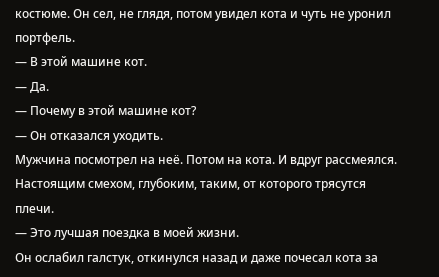костюме. Он сел, не глядя, потом увидел кота и чуть не уронил портфель.
— В этой машине кот.
— Да.
— Почему в этой машине кот?
— Он отказался уходить.
Мужчина посмотрел на неё. Потом на кота. И вдруг рассмеялся. Настоящим смехом, глубоким, таким, от которого трясутся плечи.
— Это лучшая поездка в моей жизни.
Он ослабил галстук, откинулся назад и даже почесал кота за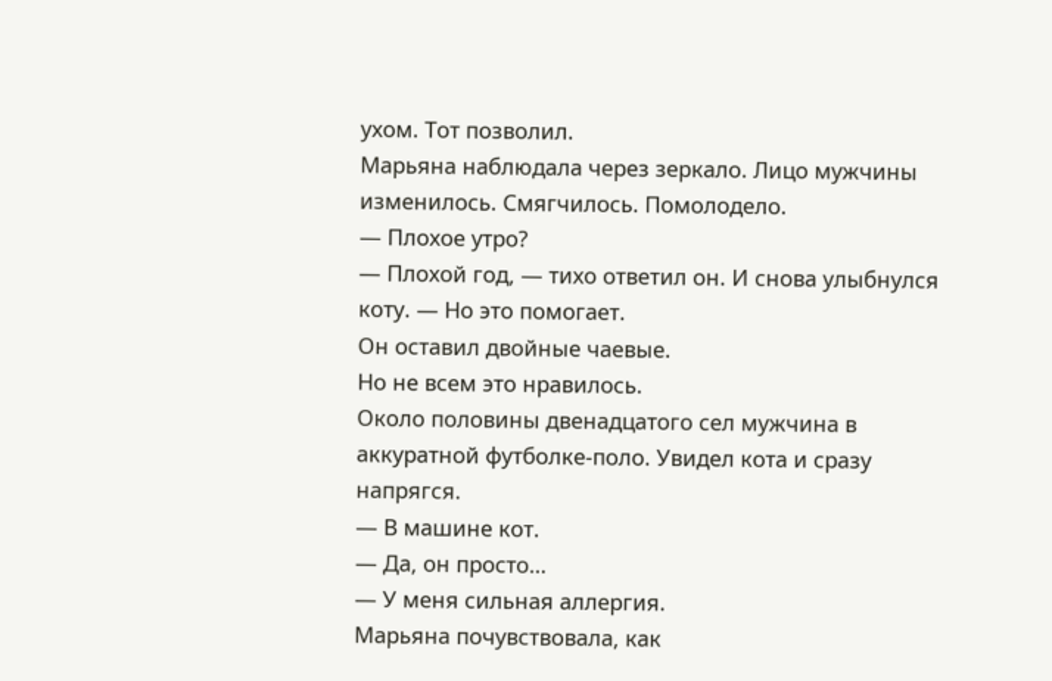ухом. Тот позволил.
Марьяна наблюдала через зеркало. Лицо мужчины изменилось. Смягчилось. Помолодело.
— Плохое утро?
— Плохой год, — тихо ответил он. И снова улыбнулся коту. — Но это помогает.
Он оставил двойные чаевые.
Но не всем это нравилось.
Около половины двенадцатого сел мужчина в аккуратной футболке-поло. Увидел кота и сразу напрягся.
— В машине кот.
— Да, он просто…
— У меня сильная аллергия.
Марьяна почувствовала, как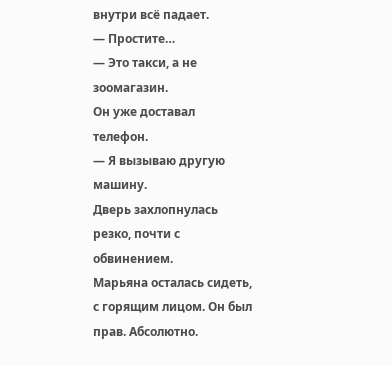внутри всё падает.
— Простите…
— Это такси, а не зоомагазин.
Он уже доставал телефон.
— Я вызываю другую машину.
Дверь захлопнулась резко, почти с обвинением.
Марьяна осталась сидеть, с горящим лицом. Он был прав. Абсолютно.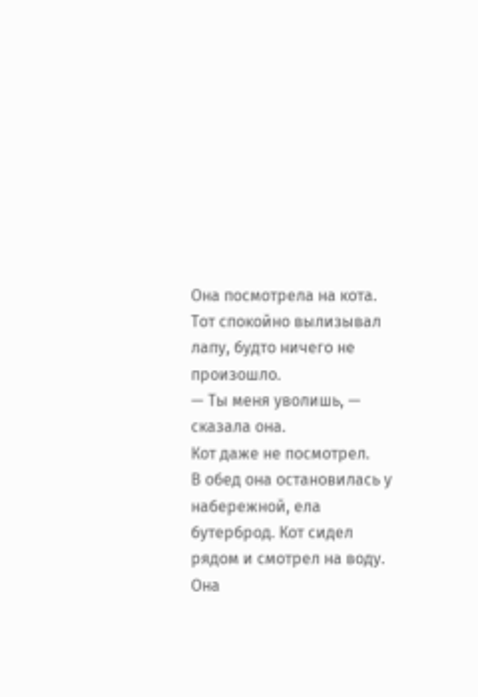Она посмотрела на кота.
Тот спокойно вылизывал лапу, будто ничего не произошло.
— Ты меня уволишь, — сказала она.
Кот даже не посмотрел.
В обед она остановилась у набережной, ела бутерброд. Кот сидел рядом и смотрел на воду. Она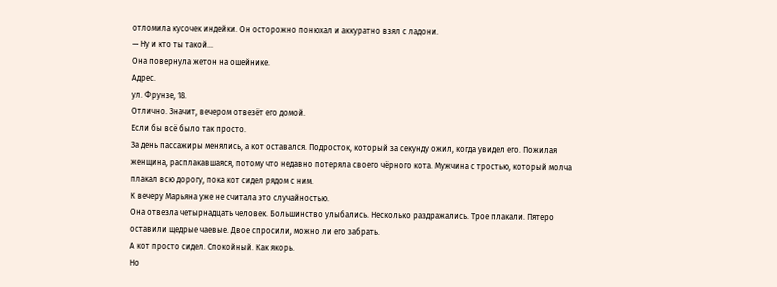отломила кусочек индейки. Он осторожно понюхал и аккуратно взял с ладони.
— Ну и кто ты такой…
Она повернула жетон на ошейнике.
Адрес.
ул. Фрунзе, 18.
Отлично. Значит, вечером отвезёт его домой.
Если бы всё было так просто.
За день пассажиры менялись, а кот оставался. Подросток, который за секунду ожил, когда увидел его. Пожилая женщина, расплакавшаяся, потому что недавно потеряла своего чёрного кота. Мужчина с тростью, который молча плакал всю дорогу, пока кот сидел рядом с ним.
К вечеру Марьяна уже не считала это случайностью.
Она отвезла четырнадцать человек. Большинство улыбались. Несколько раздражались. Трое плакали. Пятеро оставили щедрые чаевые. Двое спросили, можно ли его забрать.
А кот просто сидел. Спокойный. Как якорь.
Но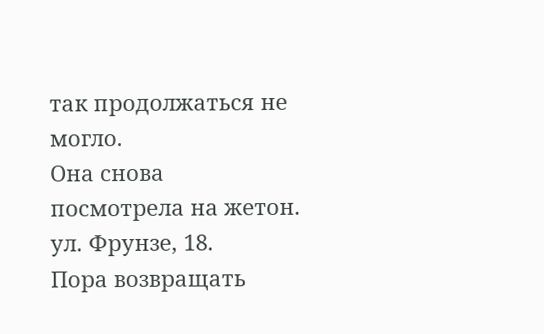так продолжаться не могло.
Она снова посмотрела на жетон.
ул. Фрунзе, 18.
Пора возвращать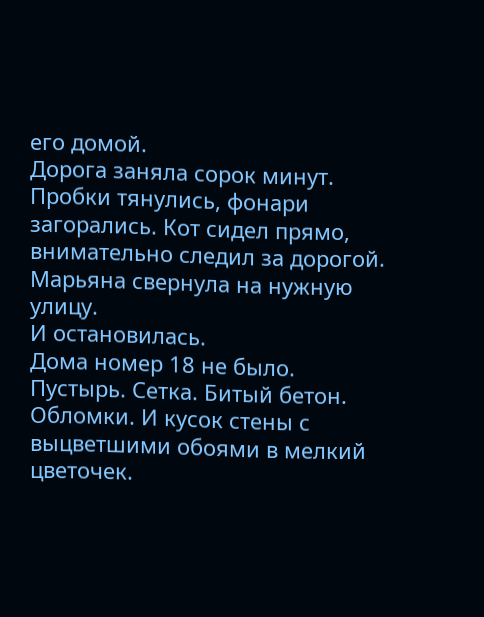его домой.
Дорога заняла сорок минут. Пробки тянулись, фонари загорались. Кот сидел прямо, внимательно следил за дорогой.
Марьяна свернула на нужную улицу.
И остановилась.
Дома номер 18 не было.
Пустырь. Сетка. Битый бетон. Обломки. И кусок стены с выцветшими обоями в мелкий цветочек.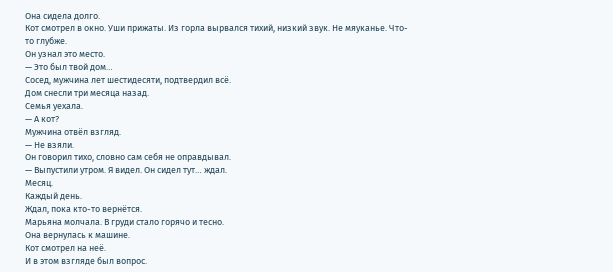Она сидела долго.
Кот смотрел в окно. Уши прижаты. Из горла вырвался тихий, низкий звук. Не мяуканье. Что-то глубже.
Он узнал это место.
— Это был твой дом…
Сосед, мужчина лет шестидесяти, подтвердил всё.
Дом снесли три месяца назад.
Семья уехала.
— А кот?
Мужчина отвёл взгляд.
— Не взяли.
Он говорил тихо, словно сам себя не оправдывал.
— Выпустили утром. Я видел. Он сидел тут… ждал.
Месяц.
Каждый день.
Ждал, пока кто-то вернётся.
Марьяна молчала. В груди стало горячо и тесно.
Она вернулась к машине.
Кот смотрел на неё.
И в этом взгляде был вопрос.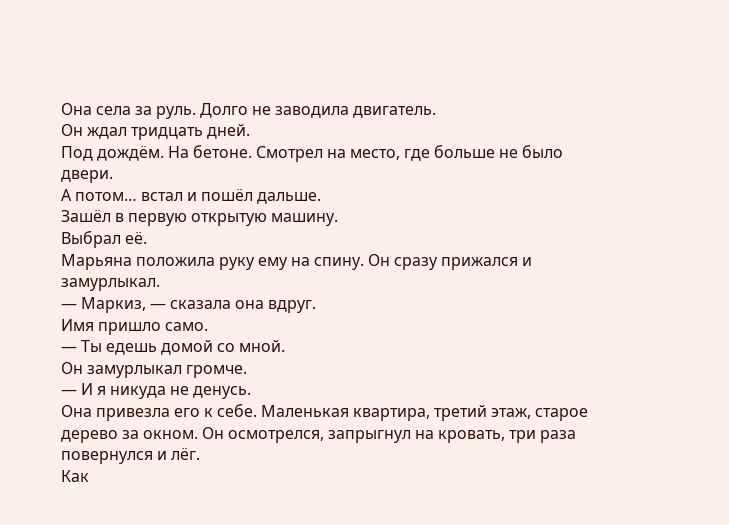Она села за руль. Долго не заводила двигатель.
Он ждал тридцать дней.
Под дождём. На бетоне. Смотрел на место, где больше не было двери.
А потом… встал и пошёл дальше.
Зашёл в первую открытую машину.
Выбрал её.
Марьяна положила руку ему на спину. Он сразу прижался и замурлыкал.
— Маркиз, — сказала она вдруг.
Имя пришло само.
— Ты едешь домой со мной.
Он замурлыкал громче.
— И я никуда не денусь.
Она привезла его к себе. Маленькая квартира, третий этаж, старое дерево за окном. Он осмотрелся, запрыгнул на кровать, три раза повернулся и лёг.
Как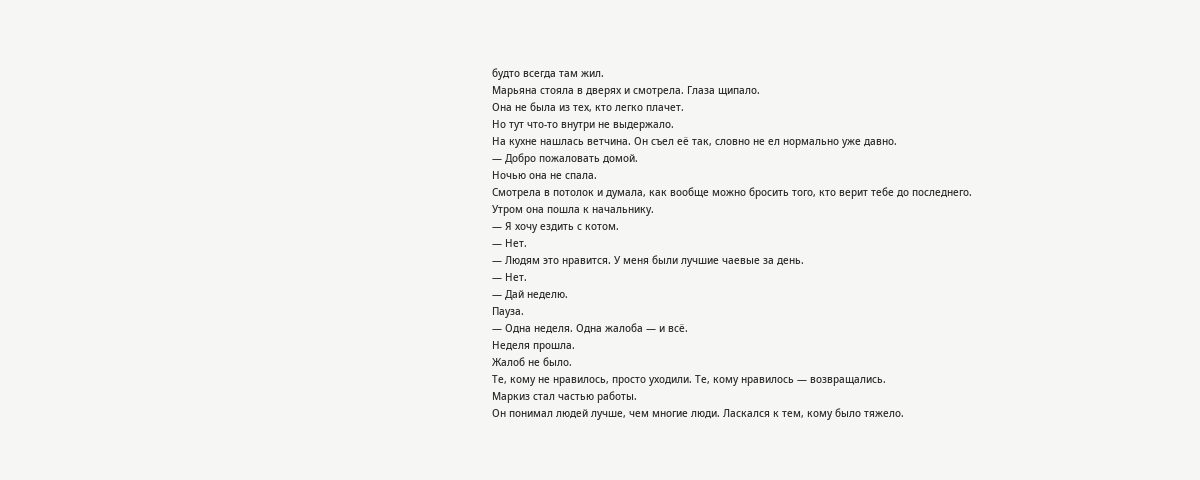будто всегда там жил.
Марьяна стояла в дверях и смотрела. Глаза щипало.
Она не была из тех, кто легко плачет.
Но тут что-то внутри не выдержало.
На кухне нашлась ветчина. Он съел её так, словно не ел нормально уже давно.
— Добро пожаловать домой.
Ночью она не спала.
Смотрела в потолок и думала, как вообще можно бросить того, кто верит тебе до последнего.
Утром она пошла к начальнику.
— Я хочу ездить с котом.
— Нет.
— Людям это нравится. У меня были лучшие чаевые за день.
— Нет.
— Дай неделю.
Пауза.
— Одна неделя. Одна жалоба — и всё.
Неделя прошла.
Жалоб не было.
Те, кому не нравилось, просто уходили. Те, кому нравилось — возвращались.
Маркиз стал частью работы.
Он понимал людей лучше, чем многие люди. Ласкался к тем, кому было тяжело.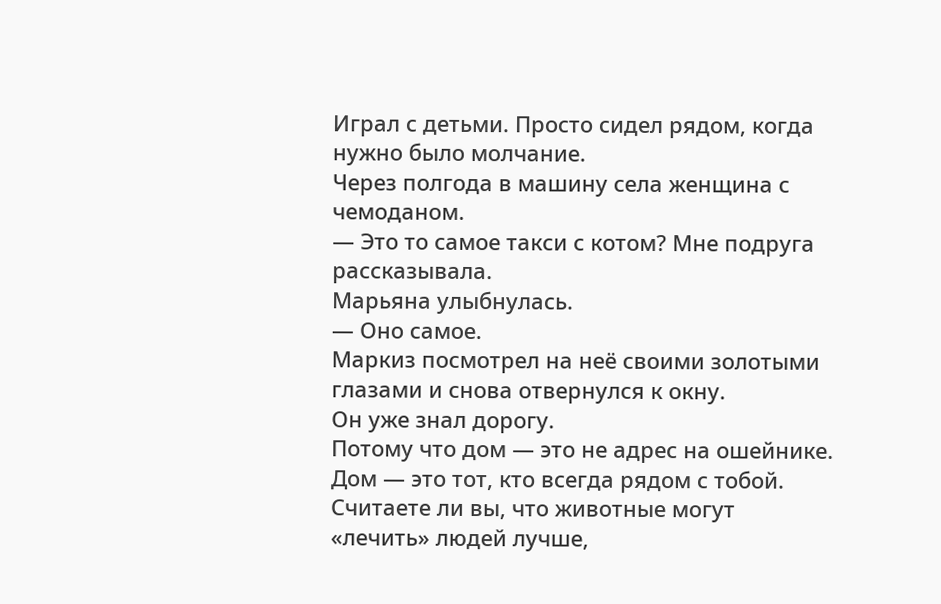Играл с детьми. Просто сидел рядом, когда нужно было молчание.
Через полгода в машину села женщина с чемоданом.
— Это то самое такси с котом? Мне подруга рассказывала.
Марьяна улыбнулась.
— Оно самое.
Маркиз посмотрел на неё своими золотыми глазами и снова отвернулся к окну.
Он уже знал дорогу.
Потому что дом — это не адрес на ошейнике.
Дом — это тот, кто всегда рядом с тобой.
Считаете ли вы, что животные могут «лечить» людей лучше,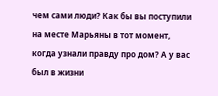чем сами люди? Как бы вы поступили на месте Марьяны в тот момент, когда узнали правду про дом? А у вас был в жизни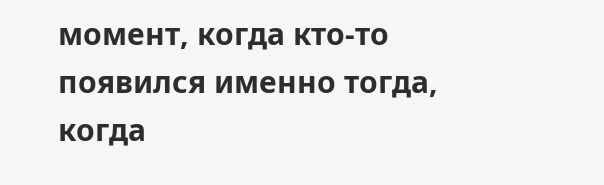момент, когда кто-то появился именно тогда, когда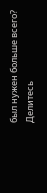был нужен больше всего?
Делитесь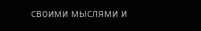своими мыслями и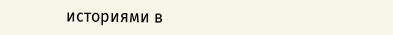историями в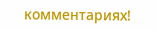комментариях!